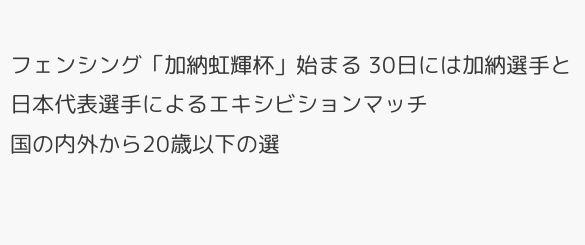フェンシング「加納虹輝杯」始まる 30日には加納選手と日本代表選手によるエキシビションマッチ
国の内外から20歳以下の選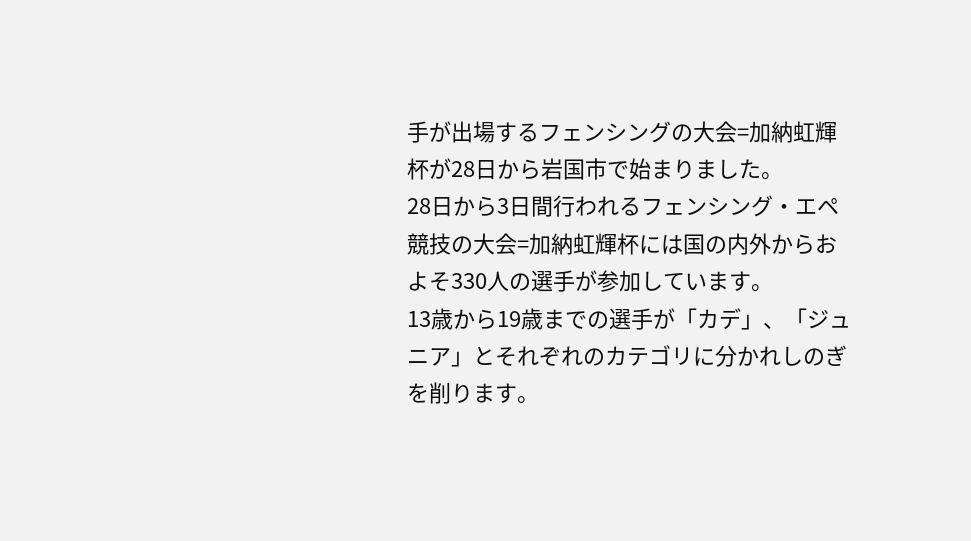手が出場するフェンシングの大会=加納虹輝杯が28日から岩国市で始まりました。
28日から3日間行われるフェンシング・エペ競技の大会=加納虹輝杯には国の内外からおよそ330人の選手が参加しています。
13歳から19歳までの選手が「カデ」、「ジュニア」とそれぞれのカテゴリに分かれしのぎを削ります。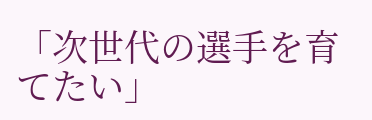「次世代の選手を育てたい」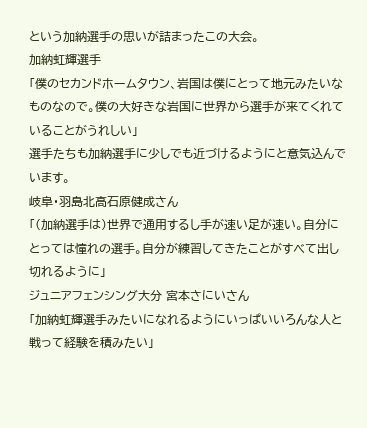という加納選手の思いが詰まったこの大会。
加納虹輝選手
「僕のセカンドホームタウン、岩国は僕にとって地元みたいなものなので。僕の大好きな岩国に世界から選手が来てくれていることがうれしい」
選手たちも加納選手に少しでも近づけるようにと意気込んでいます。
岐阜・羽島北高石原健成さん
「(加納選手は)世界で通用するし手が速い足が速い。自分にとっては憧れの選手。自分が練習してきたことがすべて出し切れるように」
ジュニアフェンシング大分 宮本さにいさん
「加納虹輝選手みたいになれるようにいっぱいいろんな人と戦って経験を積みたい」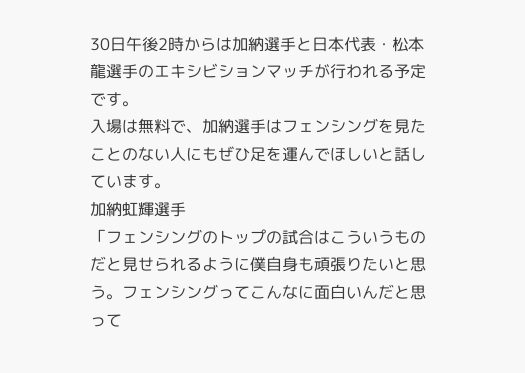30日午後2時からは加納選手と日本代表・松本龍選手のエキシビションマッチが行われる予定です。
入場は無料で、加納選手はフェンシングを見たことのない人にもぜひ足を運んでほしいと話しています。
加納虹輝選手
「フェンシングのトップの試合はこういうものだと見せられるように僕自身も頑張りたいと思う。フェンシングってこんなに面白いんだと思って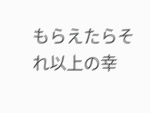もらえたらそれ以上の幸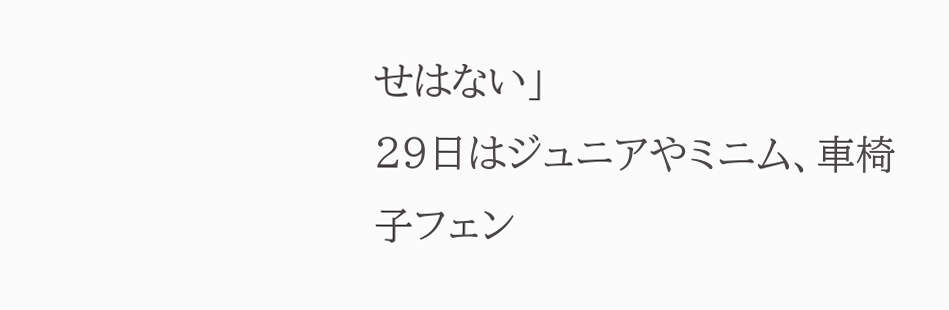せはない」
29日はジュニアやミニム、車椅子フェン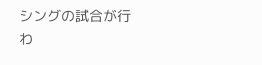シングの試合が行わ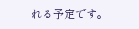れる予定です。